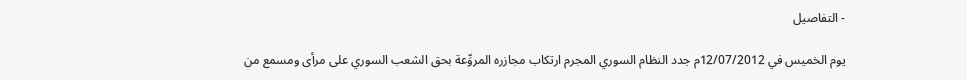- التفاصيل

يوم الخميس في 12/07/2012م جدد النظام السوري المجرم ارتكاب مجازره المروِّعة بحق الشعب السوري على مرأى ومسمع من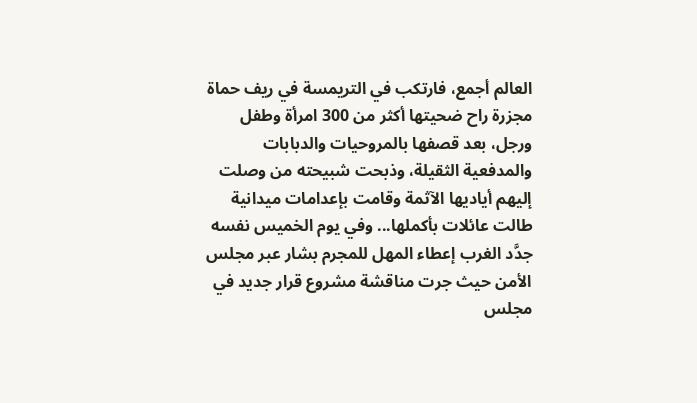العالم أجمع، فارتكب في التريمسة في ريف حماة مجزرة راح ضحيتها أكثر من 300 امرأة وطفل ورجل، بعد قصفها بالمروحيات والدبابات والمدفعية الثقيلة، وذبحت شبيحته من وصلت إليهم أياديها الآثمة وقامت بإعدامات ميدانية طالت عائلات بأكملها... وفي يوم الخميس نفسه جدَّد الغرب إعطاء المهل للمجرم بشار عبر مجلس الأمن حيث جرت مناقشة مشروع قرار جديد في مجلس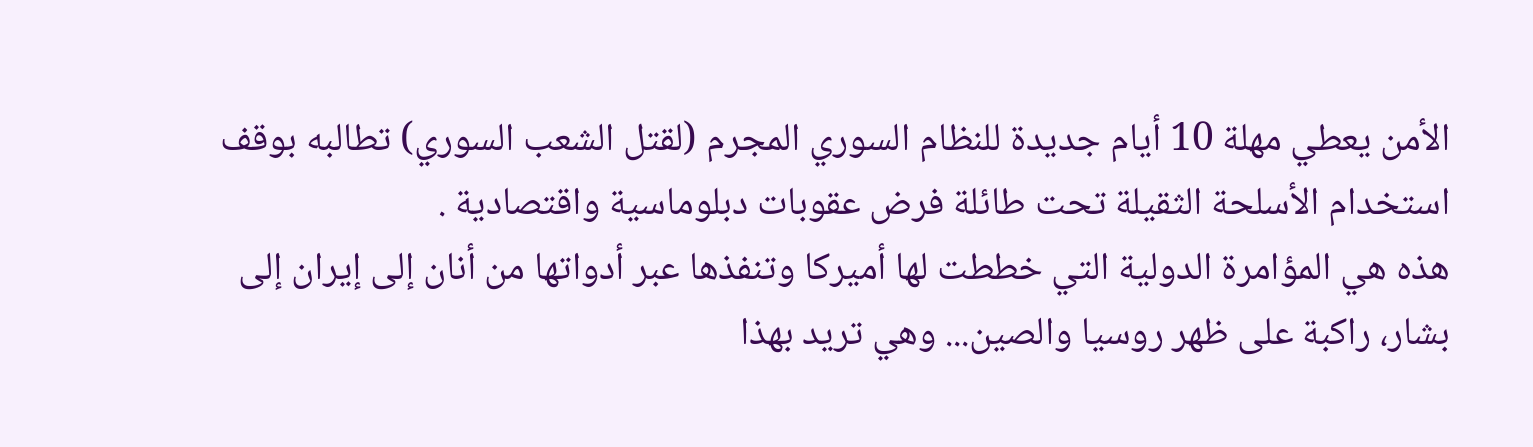الأمن يعطي مهلة 10 أيام جديدة للنظام السوري المجرم (لقتل الشعب السوري) تطالبه بوقف استخدام الأسلحة الثقيلة تحت طائلة فرض عقوبات دبلوماسية واقتصادية .
هذه هي المؤامرة الدولية التي خططت لها أميركا وتنفذها عبر أدواتها من أنان إلى إيران إلى بشار، راكبة على ظهر روسيا والصين... وهي تريد بهذا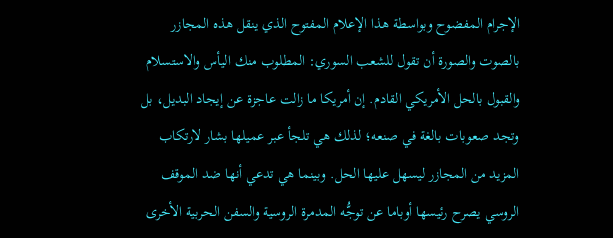الإجرام المفضوح وبواسطة هذا الإعلام المفتوح الذي ينقل هذه المجازر بالصوت والصورة أن تقول للشعب السوري: المطلوب منك اليأس والاستسلام والقبول بالحل الأمريكي القادم. إن أمريكا ما زالت عاجزة عن إيجاد البديل، بل وتجد صعوبات بالغة في صنعه؛ لذلك هي تلجأ عبر عميلها بشار لارتكاب المزيد من المجازر ليسهل عليها الحل. وبينما هي تدعي أنها ضد الموقف الروسي يصرح رئيسها أوباما عن توجُّه المدمرة الروسية والسفن الحربية الأخرى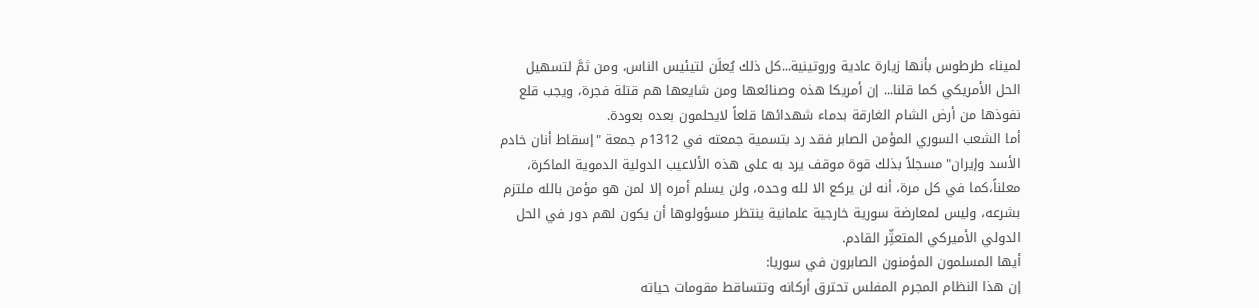لميناء طرطوس بأنها زيارة عادية وروتينية...كل ذلك يُعلَن لتيئيس الناس، ومن ثمَّ لتسهيل الحل الأمريكي كما قلنا... إن أمريكا هذه وصنائعها ومن شايعها هم قتلة فجرة، ويجب قلع نفوذها من أرض الشام الغارقة بدماء شهدائها قلعاً لايحلمون بعده بعودة.
أما الشعب السوري المؤمن الصابر فقد رد بتسمية جمعته في 1312م جمعة "إسقاط أنان خادم الأسد وإيران" مسجلاً بذلك قوة موقف يرد به على هذه الألاعيب الدولية الدموية الماكرة، معلناً،كما في كل مرة، أنه لن يركع الا لله وحده، ولن يسلم أمره إلا لمن هو مؤمن بالله ملتزم بشرعه، وليس لمعارضة سورية خارجية علمانية ينتظر مسؤولوها أن يكون لهم دور في الحل الدولي الأميركي المتعثِّر القادم.
أيها المسلمون المؤمنون الصابرون في سوريا:
إن هذا النظام المجرم المفلس تحترق أركانه وتتساقط مقومات حياته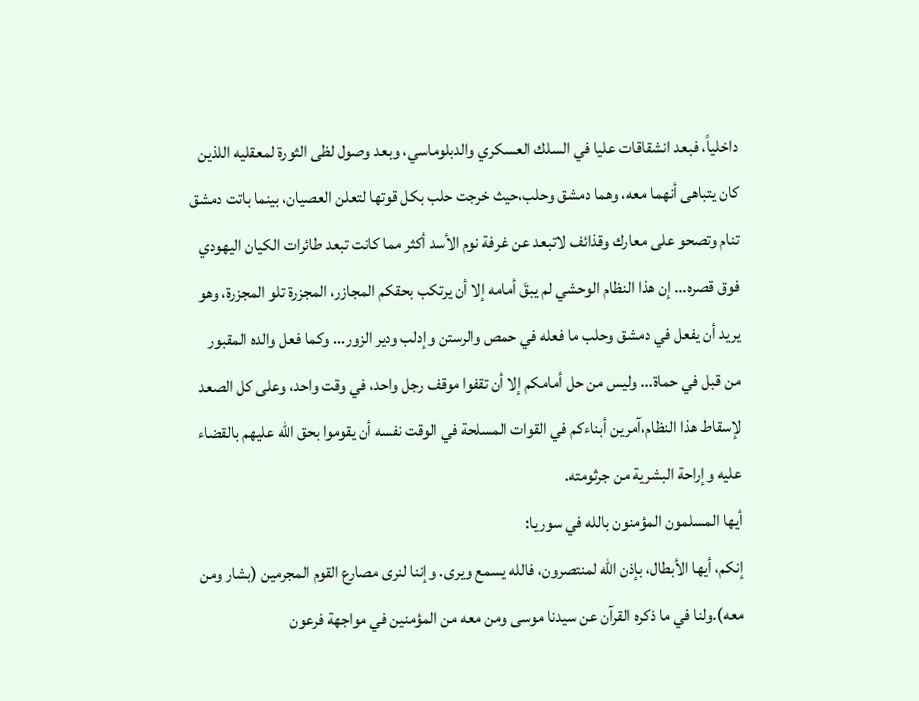داخلياً، فبعد انشقاقات عليا في السلك العسكري والدبلوماسي، وبعد وصول لظى الثورة لمعقليه اللذين كان يتباهى أنهما معه، وهما دمشق وحلب،حيث خرجت حلب بكل قوتها لتعلن العصيان، بينما باتت دمشق تنام وتصحو على معارك وقذائف لاتبعد عن غرفة نوم الأسد أكثر مما كانت تبعد طائرات الكيان اليهودي فوق قصره... إن هذا النظام الوحشي لم يبقَ أمامه إلا أن يرتكب بحقكم المجازر، المجزرة تلو المجزرة، وهو يريد أن يفعل في دمشق وحلب ما فعله في حمص والرستن وإدلب ودير الزور... وكما فعل والده المقبور من قبل في حماة... وليس من حل أمامكم إلا أن تقفوا موقف رجل واحد، في وقت واحد، وعلى كل الصعد لإسقاط هذا النظام،آمرين أبناءكم في القوات المسلحة في الوقت نفسه أن يقوموا بحق الله عليهم بالقضاء عليه وإراحة البشرية من جرثومته.
أيها المسلمون المؤمنون بالله في سوريا:
إنكم، أيها الأبطال، بإذن الله لمنتصرون، فالله يسمع ويرى. وإننا لنرى مصارع القوم المجرمين (بشار ومن معه).ولنا في ما ذكره القرآن عن سيدنا موسى ومن معه من المؤمنين في مواجهة فرعون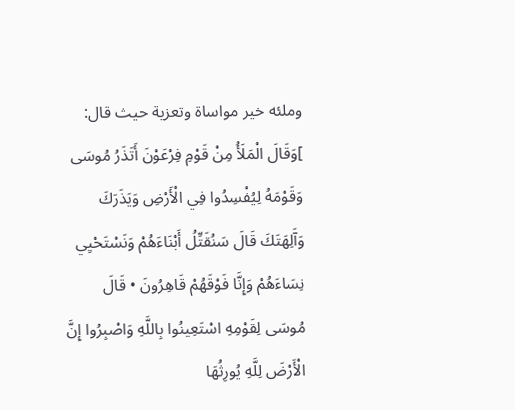وملئه خير مواساة وتعزية حيث قال: ]وَقَالَ الْمَلَأُ مِنْ قَوْمِ فِرْعَوْنَ أَتَذَرُ مُوسَى وَقَوْمَهُ لِيُفْسِدُوا فِي الْأَرْضِ وَيَذَرَكَ وَآَلِهَتَكَ قَالَ سَنُقَتِّلُ أَبْنَاءَهُمْ وَنَسْتَحْيِي نِسَاءَهُمْ وَإِنَّا فَوْقَهُمْ قَاهِرُونَ • قَالَ مُوسَى لِقَوْمِهِ اسْتَعِينُوا بِاللَّهِ وَاصْبِرُوا إِنَّ الْأَرْضَ لِلَّهِ يُورِثُهَا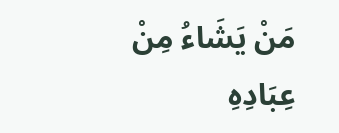مَنْ يَشَاءُ مِنْ عِبَادِهِ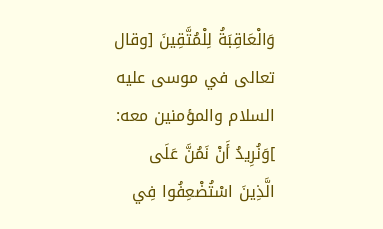وَالْعَاقِبَةُ لِلْمُتَّقِينَ [وقال تعالى في موسى عليه السلام والمؤمنين معه: ]وَنُرِيدُ أَنْ نَمُنَّ عَلَى الَّذِينَ اسْتُضْعِفُوا فِي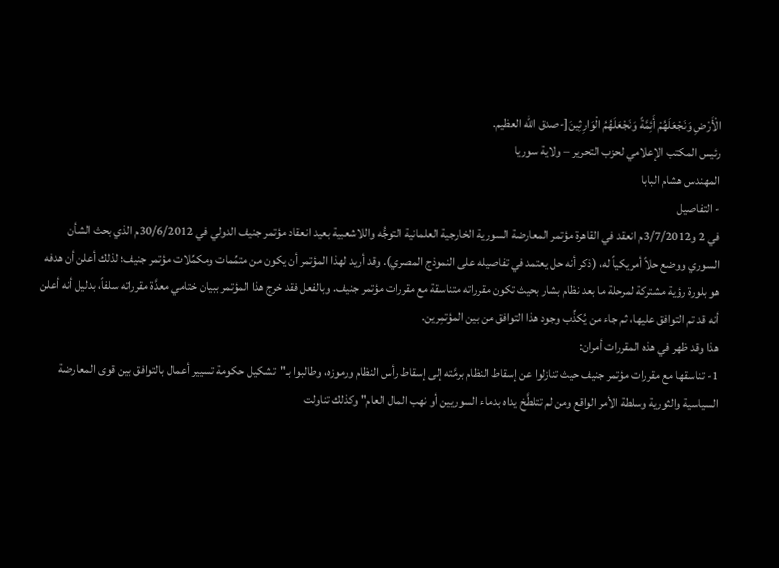الْأَرْضِ وَنَجْعَلَهُمْ أَئِمَّةً وَنَجْعَلَهُمُ الْوَارِثِينَ[-صدق الله العظيم.
رئيس المكتب الإعلامي لحزب التحرير – ولاية سوريا
المهندس هشام البابا
- التفاصيل
في 2 و3/7/2012م انعقد في القاهرة مؤتمر المعارضة السورية الخارجية العلمانية التوجُّه واللاشعبية بعيد انعقاد مؤتمر جنيف الدولي في 30/6/2012م الذي بحث الشأن السوري ووضع حلاً أمريكياً له، (ذكر أنه حل يعتمد في تفاصيله على النموذج المصري). وقد أريد لهذا المؤتمر أن يكون من متمِّمات ومكمِّلات مؤتمر جنيف؛ لذلك أعلن أن هدفه هو بلورة رؤية مشتركة لمرحلة ما بعد نظام بشار بحيث تكون مقرراته متناسقة مع مقررات مؤتمر جنيف. وبالفعل فقد خرج هذا المؤتمر ببيان ختامي معدَّة مقرراته سلفاً، بدليل أنه أعلن أنه قد تم التوافق عليها، ثم جاء من يُكذِّب وجود هذا التوافق من بين المؤتمِرين.
هذا وقد ظهر في هذه المقررات أمران:
1- تناسقها مع مقررات مؤتمر جنيف حيث تنازلوا عن إسقاط النظام برمَّته إلى إسقاط رأس النظام ورموزه، وطالبوا بـ"تشكيل حكومة تسيير أعمال بالتوافق بين قوى المعارضة السياسية والثورية وسلطة الأمر الواقع ومن لم تتلطَّخ يداه بدماء السوريين أو نهب المال العام" وكذلك تناولت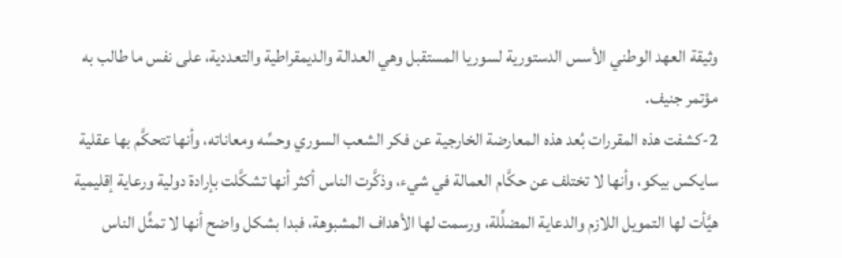وثيقة العهد الوطني الأسس الدستورية لسوريا المستقبل وهي العدالة والديمقراطية والتعددية، على نفس ما طالب به مؤتمر جنيف.
2-كشفت هذه المقررات بُعد هذه المعارضة الخارجية عن فكر الشعب السوري وحسِّه ومعاناته، وأنها تتحكَّم بها عقلية سايكس بيكو، وأنها لا تختلف عن حكَّام العمالة في شيء، وذكَّرت الناس أكثر أنها تشكَّلت بإرادة دولية ورعاية إقليمية هيَّأت لها التمويل اللازم والدعاية المضلِّلة، ورسمت لها الأهداف المشبوهة، فبدا بشكل واضح أنها لا تمثِّل الناس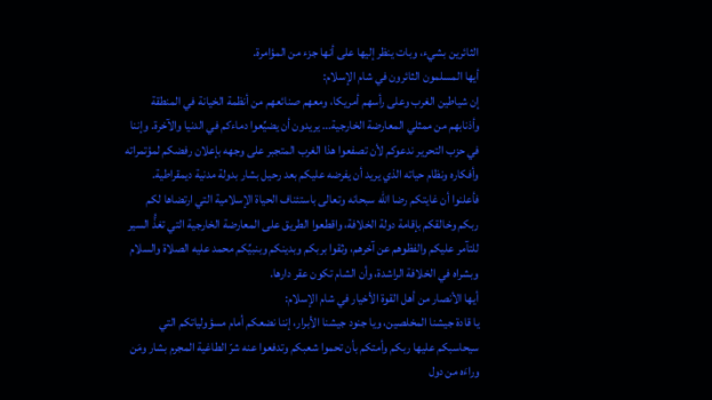الثائرين بشيء، وبات ينظر إليها على أنها جزء من المؤامرة.
أيها المسلمون الثائرون في شام الإسلام:
إن شياطين الغرب وعلى رأسهم أمريكا، ومعهم صنائعهم من أنظمة الخيانة في المنطقة وأذنابهم من ممثلي المعارضة الخارجية... يريدون أن يضيِّعوا دماءكم في الدنيا والآخرة. وإننا في حزب التحرير ندعوكم لأن تصفعوا هذا الغرب المتجبر على وجهه بإعلان رفضكم لمؤتمراته وأفكاره ونظام حياته الذي يريد أن يفرضه عليكم بعد رحيل بشار بدولة مدنية ديمقراطية. فأعلنوا أن غايتكم رضا الله سبحانه وتعالى باستئناف الحياة الإسلامية التي ارتضاها لكم ربكم وخالقكم بإقامة دولة الخلافة، واقطعوا الطريق على المعارضة الخارجية التي تغذُّ السير للتآمر عليكم والفظوهم عن آخرهم، وثقوا بربكم وبدينكم وبنبيِّكم محمد عليه الصلاة والسلام وبشراه في الخلافة الراشدة، وأن الشام تكون عقر دارها.
أيها الأنصار من أهل القوة الأخيار في شام الإسلام:
يا قادة جيشنا المخلصين، ويا جنود جيشنا الأبرار، إننا نضعكم أمام مسؤولياتكم التي سيحاسبكم عليها ربكم وأمتكم بأن تحموا شعبكم وتدفعوا عنه شرّ الطاغية المجرم بشار ومَن وراءَه من دول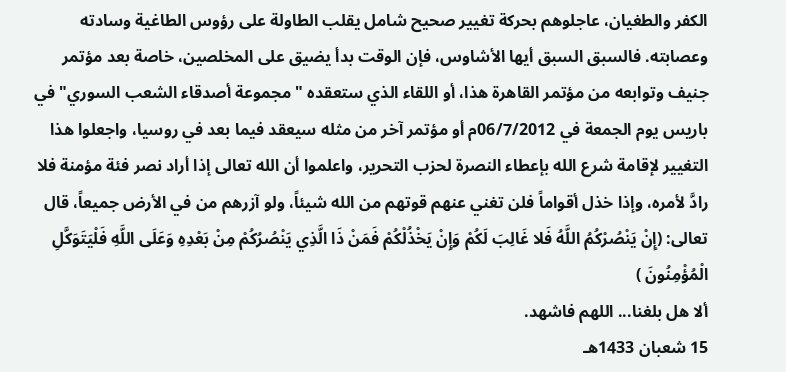الكفر والطغيان، عاجلوهم بحركة تغيير صحيح شامل يقلب الطاولة على رؤوس الطاغية وسادته وعصابته. فالسبق السبق أيها الأشاوس، فإن الوقت بدأ يضيق على المخلصين، خاصة بعد مؤتمر جنيف وتوابعه من مؤتمر القاهرة هذا، أو اللقاء الذي ستعقده "مجموعة أصدقاء الشعب السوري" في باريس يوم الجمعة في 06/7/2012م أو مؤتمر آخر من مثله سيعقد فيما بعد في روسيا، واجعلوا هذا التغيير لإقامة شرع الله بإعطاء النصرة لحزب التحرير، واعلموا أن الله تعالى إذا أراد نصر فئة مؤمنة فلا رادَّ لأمره، وإذا خذل أقواماً فلن تغني عنهم قوتهم من الله شيئاً، ولو آزرهم من في الأرض جميعاً، قال تعالى: (إِنْ يَنْصُرْكُمُ اللَّهُ فَلا غَالِبَ لَكُمْ وَإِنْ يَخْذُلْكُمْ فَمَنْ ذَا الَّذِي يَنْصُرُكُمْ مِنْ بَعْدِهِ وَعَلَى اللَّهِ فَلْيَتَوَكَّلِ الْمُؤْمِنُونَ )
ألا هل بلغنا... اللهم فاشهد.
15 شعبان 1433هـ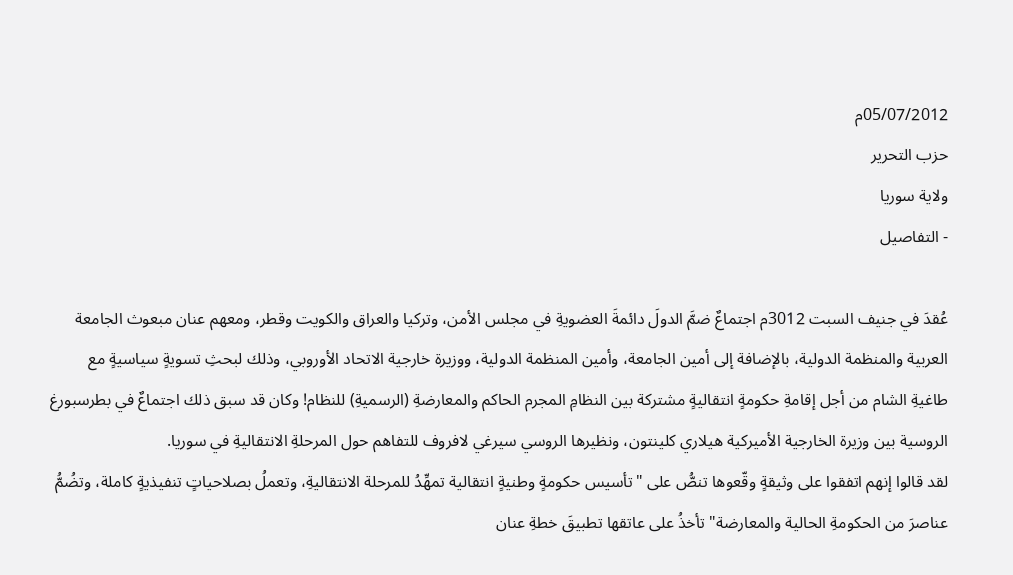05/07/2012م
حزب التحرير
ولاية سوريا
- التفاصيل

عُقدَ في جنيف السبت 3012م اجتماعٌ ضمَّ الدولَ دائمةَ العضويةِ في مجلس الأمن، وتركيا والعراق والكويت وقطر، ومعهم عنان مبعوث الجامعة العربية والمنظمة الدولية، بالإضافة إلى أمين الجامعة، وأمين المنظمة الدولية، ووزيرة خارجية الاتحاد الأوروبي، وذلك لبحثِ تسويةٍ سياسيةٍ مع طاغيةِ الشام من أجل إقامةِ حكومةٍ انتقاليةٍ مشتركة بين النظامِ المجرم الحاكم والمعارضةِ (الرسميةِ) للنظام! وكان قد سبق ذلك اجتماعٌ في بطرسبورغ الروسية بين وزيرة الخارجية الأميركية هيلاري كلينتون، ونظيرها الروسي سيرغي لافروف للتفاهم حول المرحلةِ الانتقاليةِ في سوريا.
لقد قالوا إنهم اتفقوا على وثيقةٍ وقّعوها تنصُّ على "تأسيس حكومةٍ وطنيةٍ انتقالية تمهِّدُ للمرحلة الانتقاليةِ، وتعملُ بصلاحياتٍ تنفيذيةٍ كاملة، وتضُمُّ عناصرَ من الحكومةِ الحالية والمعارضة" تأخذُ على عاتقها تطبيقَ خطةِ عنان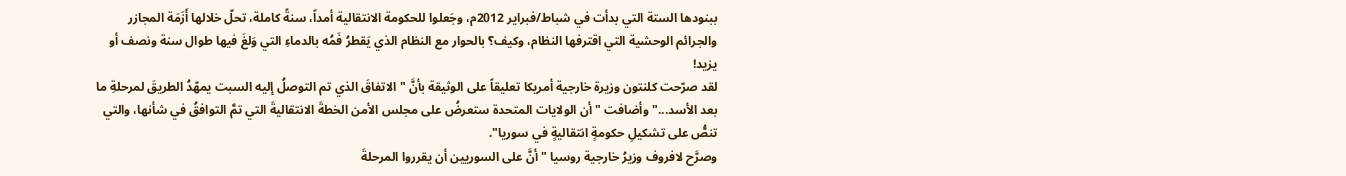ببنودها الستة التي بدأت في شباط/فبراير 2012م، وجَعلوا للحكومة الانتقالية أمداً، سنةً كاملة، تحلّ خلالها أَزَمَة المجازر والجرائم الوحشية التي اقترفها النظام، وكيف؟ بالحوار مع النظام الذي يَقطرُ فَمُه بالدماءِ التي وَلغَ فيها طوال سنة ونصف أو يزيد!
لقد صرّحت كلنتون وزيرة خارجية أمريكا تعليقاً على الوثيقة بأنَّ "الاتفاقَ الذي تم التوصلُ إليه السبت يمهّدُ الطريقَ لمرحلةِ ما بعد الأسد..." وأضافت "أن الولايات المتحدة ستعرضُ على مجلس الأمن الخطةَ الانتقاليةَ التي تمَّ التوافقُ في شأنها، والتي تنصُّ على تشكيلِ حكومةٍ انتقاليةٍ في سوريا".
وصرَّح لافروف وزيرُ خارجية روسيا "أنَّ على السوريين أن يقرروا المرحلةَ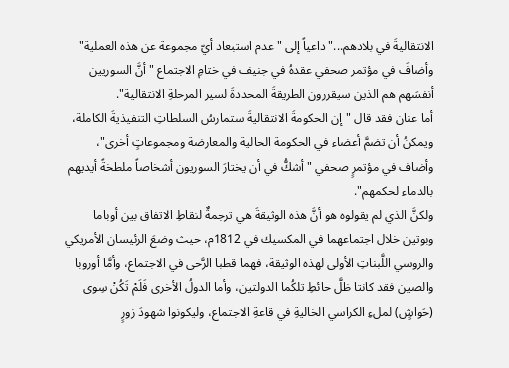الانتقاليةَ في بلادهم..." داعياً إلى "عدم استبعاد أيّ مجموعة عن هذه العملية" وأضافَ في مؤتمر صحفي عقدهُ في جنيف في ختامِ الاجتماع "أنَّ السوريين أنفسَهم هم الذين سيقررون الطريقةَ المحددةَ لسير المرحلةِ الانتقالية".
أما عنان فقد قال "إن الحكومةَ الانتقاليةَ ستمارسُ السلطاتِ التنفيذيةَ الكاملة، ويمكنُ أن تضمَّ أعضاء في الحكومة الحالية والمعارضة ومجموعاتٍ أخرى"، وأضاف في مؤتمرٍ صحفي "أشكُّ في أن يختارَ السوريون أشخاصاً ملطخةً أيديهم بالدماء لحكمهم".
ولكنَّ الذي لم يقولوه هو أنَّ هذه الوثيقةَ هي ترجمةٌ لنقاطِ الاتفاق بين أوباما وبوتين خلال اجتماعهما في المكسيك في 1812م، حيث وضعَ الرئيسان الأمريكي والروسي اللَّبناتِ الأولى لهذه الوثيقة، فهما قطبا الرَّحى في الاجتماع، وأمَّا أوروبا والصين فقد كانتا ظلَّ حائطِ تلكُما الدولتين، وأما الدولُ الأخرى فَلَمْ تَكُنْ سِوى (حَواشٍ) لملءِ الكراسي الخاليةِ في قاعةِ الاجتماع، وليكونوا شهودَ زورٍ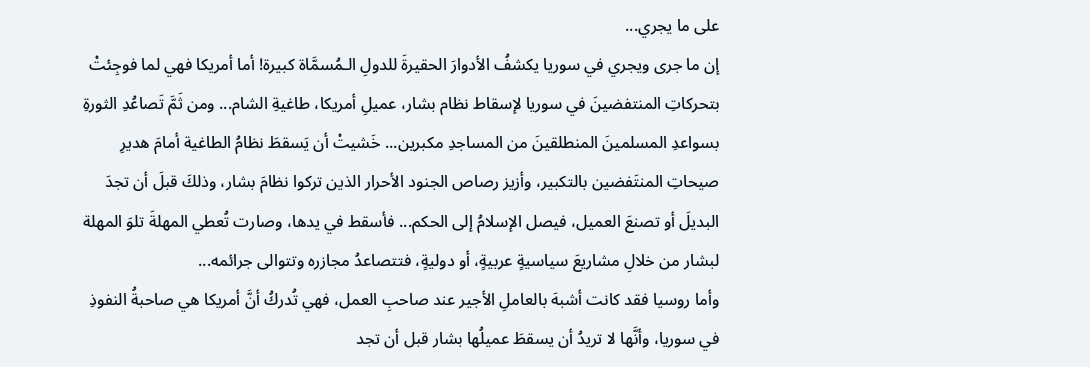على ما يجري...
إن ما جرى ويجري في سوريا يكشفُ الأدوارَ الحقيرةَ للدولِ الـمُسمَّاة كبيرة! أما أمريكا فهي لما فوجِئتْ بتحركاتِ المنتفضينَ في سوريا لإسقاط نظام بشار، عميلِ أمريكا، طاغيةِ الشام... ومن ثَمَّ تَصاعُدِ الثورةِ بسواعدِ المسلمينَ المنطلقينَ من المساجدِ مكبرين... خَشيتْ أن يَسقطَ نظامُ الطاغية أمامَ هديرِ صيحاتِ المنتَفضين بالتكبير، وأزيز رصاص الجنود الأحرار الذين تركوا نظامَ بشار، وذلكَ قبلَ أن تجدَ البديلَ أو تصنعَ العميل، فيصل الإسلامُ إلى الحكم... فأسقط في يدها، وصارت تُعطي المهلةَ تلوَ المهلة لبشار من خلالِ مشاريعَ سياسيةٍ عربيةٍ، أو دوليةٍ، فتتصاعدُ مجازره وتتوالى جرائمه...
وأما روسيا فقد كانت أشبهَ بالعاملِ الأجير عند صاحبِ العمل، فهي تُدركُ أنَّ أمريكا هي صاحبةُ النفوذِ في سوريا، وأنَّها لا تريدُ أن يسقطَ عميلُها بشار قبل أن تجد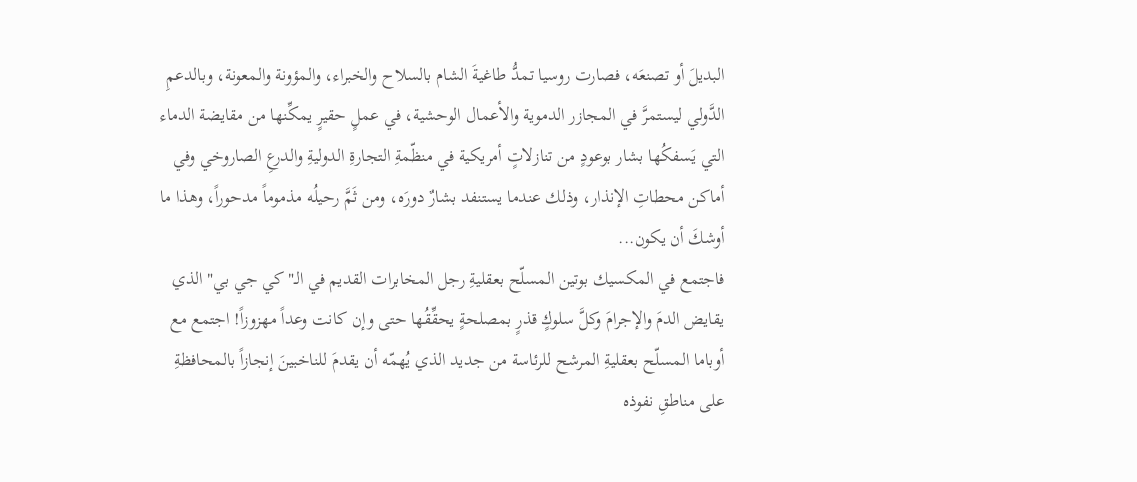البديلَ أو تصنعَه، فصارت روسيا تمدُّ طاغيةَ الشام بالسلاح والخبراء، والمؤونة والمعونة، وبالدعمِ الدَّولي ليستمرَّ في المجازر الدموية والأعمال الوحشية، في عملٍ حقيرٍ يمكِّنها من مقايضة الدماء التي يَسفكُها بشار بوعودٍ من تنازلاتٍ أمريكية في منظّمةِ التجارةِ الدوليةِ والدرعِ الصاروخي وفي أماكن محطاتِ الإنذار، وذلك عندما يستنفد بشارٌ دورَه، ومن ثَمَّ رحيلُه مذموماً مدحوراً، وهذا ما أوشكَ أن يكون...
فاجتمع في المكسيك بوتين المسلّح بعقليةِ رجل المخابرات القديم في الـ"كي جي بي" الذي يقايض الدمَ والإجرامَ وكلَّ سلوكٍ قذرٍ بمصلحةٍ يحقِّقُها حتى وإن كانت وعداً مهزوزاً! اجتمع مع أوباما المسلّح بعقليةِ المرشح للرئاسة من جديد الذي يُهمّه أن يقدمَ للناخبينَ إنجازاً بالمحافظةِ على مناطقِ نفوذه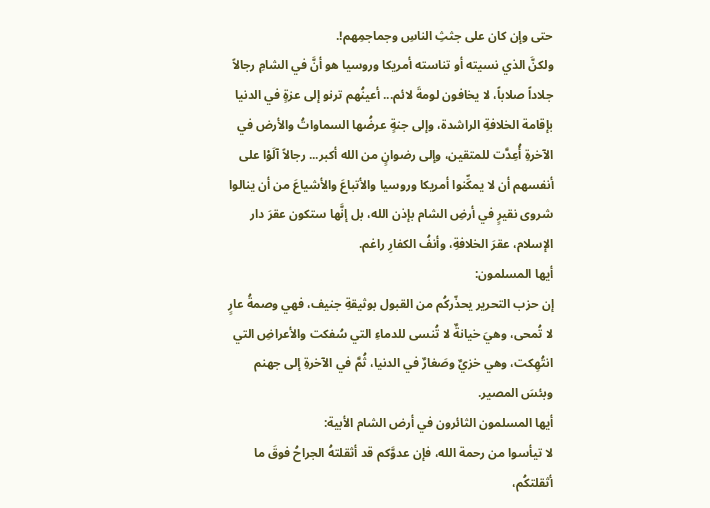حتى وإن كان على جثثِ الناسِ وجماجمِهم!.
ولكنَّ الذي نسيته أو تناسته أمريكا وروسيا هو أنَّ في الشامِ رجالاً جلاداً صلاباً، لا يخافون لومةَ لائم... أعينُهم ترنو إلى عزةٍ في الدنيا بإقامة الخلافةِ الراشدة، وإلى جنةٍ عرضُها السماواتُ والأرض في الآخرةِ أُعِدَّت للمتقين، وإلى رضوانٍ من الله أكبر... رجالاً آلَوْا على أنفسهم أن لا يمكِّنوا أمريكا وروسيا والأتباعَ والأشياعَ من أن ينالوا شروى نقيرٍ في أرضِ الشام بإذن الله، بل إنَّها ستكون عقرَ دار الإسلام، عقرَ الخلافةِ، وأنفُ الكفارِ راغم.
أيها المسلمون:
إن حزب التحرير يحذّركُم من القبول بوثيقةِ جنيف، فهي وصمةُ عارٍ لا تُمحى، وهيَ خيانةٌ لا تُنسى للدماءِ التي سُفكت والأعراضِ التي انتُهِكت، وهي خزيٌ وصَغارٌ في الدنيا، ثُمَّ في الآخرةِ إلى جهنم وبئسَ المصير.
أيها المسلمون الثائرون في أرض الشام الأبية:
لا تيأسوا من رحمة الله، فإن عدوَّكم قد أثقلتهُ الجراحُ فوقَ ما أثقلتكُم،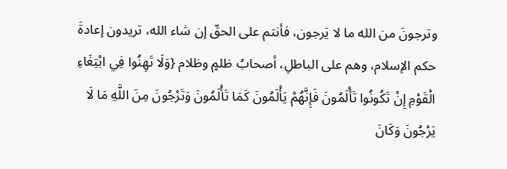وترجونَ من الله ما لا يَرجون، فأنتم على الحقّ إن شاء الله، تريدون إعادةَ حكم الإسلام، وهم على الباطلِ، أصحابُ ظلمٍ وظلام {وَلَا تَهِنُوا فِي ابْتِغَاءِ الْقَوْمِ إِنْ تَكُونُوا تَأْلَمُونَ فَإِنَّهُمْ يَأْلَمُونَ كَمَا تَأْلَمُونَ وَتَرْجُونَ مِنَ اللَّهِ مَا لَا يَرْجُونَ وَكَانَ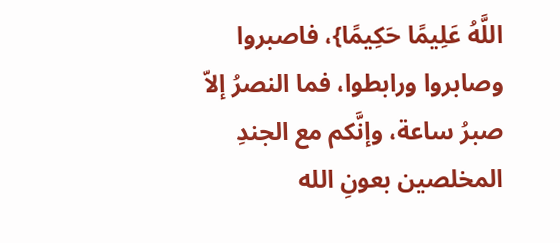اللَّهُ عَلِيمًا حَكِيمًا}، فاصبروا وصابروا ورابطوا، فما النصرُ إلاّ صبرُ ساعة، وإنَّكم مع الجندِ المخلصين بعونِ الله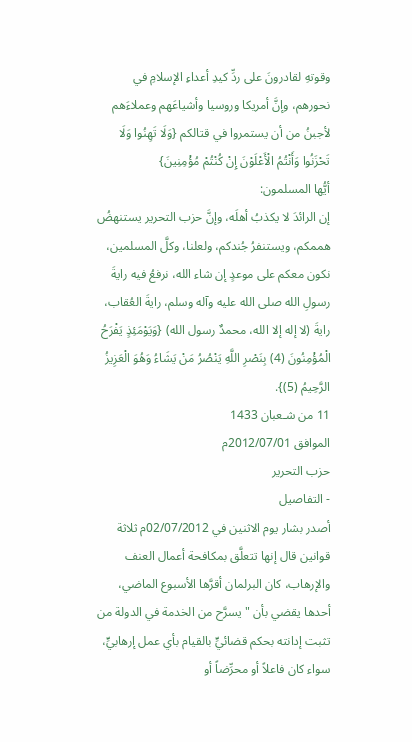وقوتهِ لقادرونَ على ردِّ كيدِ أعداءِ الإسلامِ في نحورهم، وإنَّ أمريكا وروسيا وأشياعَهم وعملاءَهم لأجبنُ من أن يستمروا في قتالكم {وَلَا تَهِنُوا وَلَا تَحْزَنُوا وَأَنْتُمُ الْأَعْلَوْنَ إِنْ كُنْتُمْ مُؤْمِنِينَ}
أيُّها المسلمون:
إن الرائدَ لا يكذبُ أهلَه، وإنَّ حزب التحرير يستنهضُ هممكم، ويستنفرُ جُندكم، ولعلنا، وكلَّ المسلمين، نكون معكم على موعدٍ إن شاء الله، نرفعُ فيه رايةَ رسولِ الله صلى الله عليه وآله وسلم، رايةَ العُقاب، رايةَ (لا إله إلا الله، محمدٌ رسول الله) {وَيَوْمَئِذٍ يَفْرَحُ الْمُؤْمِنُونَ (4) بِنَصْرِ اللَّهِ يَنْصُرُ مَنْ يَشَاءُ وَهُوَ الْعَزِيزُ الرَّحِيمُ (5)}.
11 من شـعبان 1433
الموافق 2012/07/01م
حزب التحرير
- التفاصيل
أصدر بشار يوم الاثنين في 02/07/2012م ثلاثة قوانين قال إنها تتعلَّق بمكافحة أعمال العنف والإرهاب، كان البرلمان أقرَّها الأسبوع الماضي، أحدها يقضي بأن "يسرَّح من الخدمة في الدولة من تثبت إدانته بحكم قضائيٍّ بالقيام بأي عمل إرهابيٍّ، سواء كان فاعلاً أو محرِّضاً أو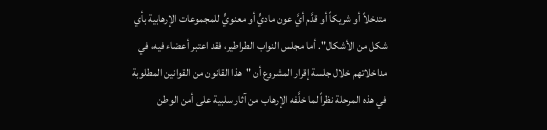متدخلاً أو شريكاً أو قدَّم أيَّ عون ماديٍّ أو معنويٍّ للمجموعات الإرهابية بأي شكل من الأشكال". أما مجلس النواب الطراطير، فقد اعتبر أعضاء فيه، في مداخلاتهم خلال جلسة إقرار المشروع أن "هذا القانون من القوانين المطلوبة في هذه المرحلة نظراً لما خلَّفه الإرهاب من آثار سلبية على أمن الوطن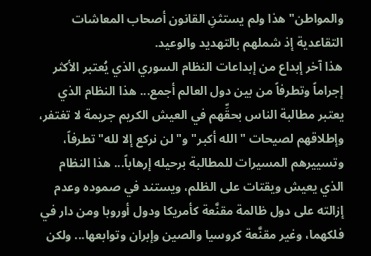والمواطن" هذا ولم يستثنِ القانون أصحاب المعاشات التقاعدية إذ شملهم بالتهديد والوعيد.
هذا آخر إبداع من إبداعات النظام السوري الذي يُعتبر الأكثر إجراماً وتطرفاً من بين دول العالم أجمع... هذا النظام الذي يعتبر مطالبة الناس بحقِّهم في العيش الكريم جريمة لا تغتفر، وإطلاقهم لصيحات "الله أكبر" و"لن نركع إلا لله" تطرفاً، وتسييرهم المسيرات للمطالبة برحيله إرهاباً... هذا النظام الذي يعيش ويقتات على الظلم، ويستند في صموده وعدم إزالته على دول ظالمة مقنَّعة كأمريكا ودول أوروبا ومن دار في فلكهما، وغير مقنَّعة كروسيا والصين وإبران وتوابعها... ولكن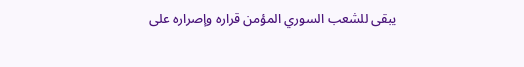يبقى للشعب السوري المؤمن قراره وإصراره على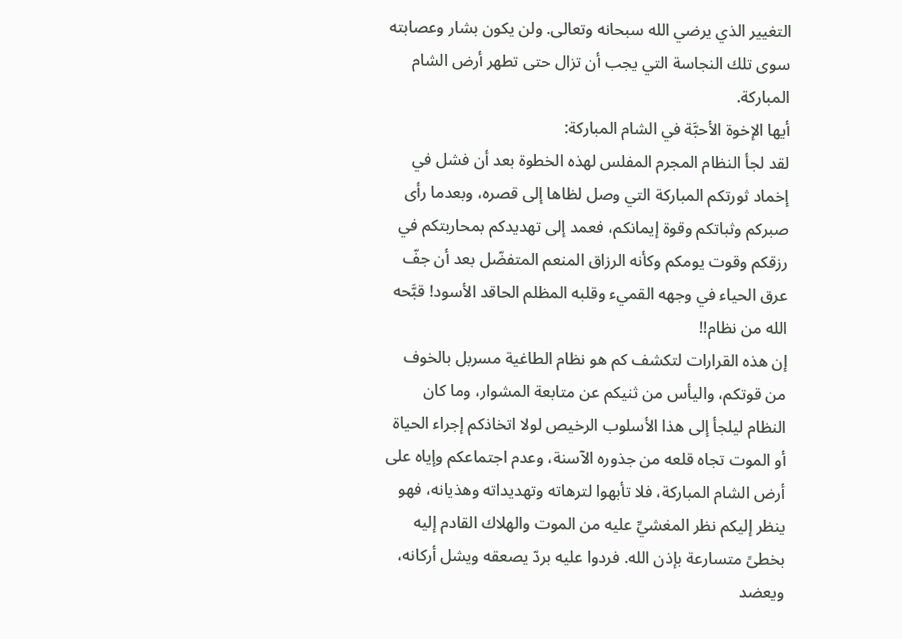التغيير الذي يرضي الله سبحانه وتعالى. ولن يكون بشار وعصابته سوى تلك النجاسة التي يجب أن تزال حتى تطهر أرض الشام المباركة.
أيها الإخوة الأحبَّة في الشام المباركة:
لقد لجأ النظام المجرم المفلس لهذه الخطوة بعد أن فشل في إخماد ثورتكم المباركة التي وصل لظاها إلى قصره، وبعدما رأى صبركم وثباتكم وقوة إيمانكم، فعمد إلى تهديدكم بمحاربتكم في رزقكم وقوت يومكم وكأنه الرزاق المنعم المتفضّل بعد أن جفّ عرق الحياء في وجهه القميء وقلبه المظلم الحاقد الأسود! قبَّحه الله من نظام!!
إن هذه القرارات لتكشف كم هو نظام الطاغية مسربل بالخوف من قوتكم، واليأس من ثنيكم عن متابعة المشوار، وما كان النظام ليلجأ إلى هذا الأسلوب الرخيص لولا اتخاذكم إجراء الحياة أو الموت تجاه قلعه من جذوره الآسنة، وعدم اجتماعكم وإياه على أرض الشام المباركة، فلا تأبهوا لترهاته وتهديداته وهذيانه، فهو ينظر إليكم نظر المغشيِّ عليه من الموت والهلاك القادم إليه بخطىً متسارعة بإذن الله. فردوا عليه بردّ يصعقه ويشل أركانه، ويعضد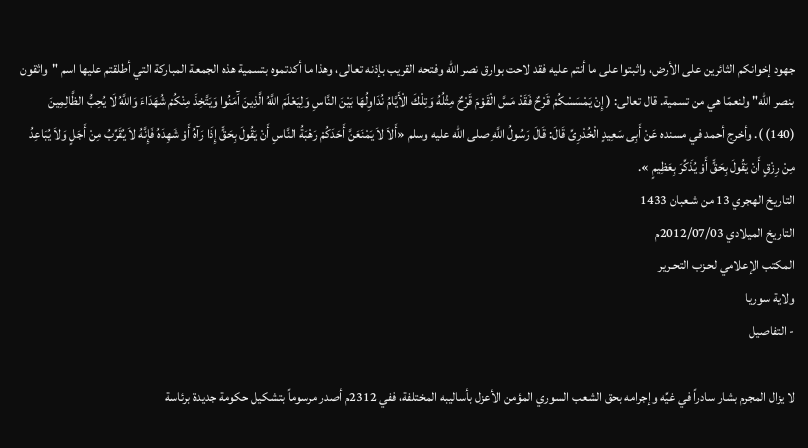جهود إخوانكم الثائرين على الأرض، واثبتوا على ما أنتم عليه فقد لاحت بوارق نصر الله وفتحه القريب بإذنه تعالى، وهذا ما أكدتموه بتسمية هذه الجمعة المباركة التي أطلقتم عليها اسم "واثقون بنصر الله" ولنعمّا هي من تسمية. قال تعالى: ( إِنْ يَمْسَسْكُمْ قَرْحٌ فَقَدْ مَسَّ الْقَوْمَ قَرْحٌ مِثْلُهُ وَتِلْكَ الْأَيَّامُ نُدَاوِلُهَا بَيْنَ النَّاسِ وَلِيَعْلَمَ اللَّهُ الَّذِينَ آَمَنُوا وَيَتَّخِذَ مِنْكُمْ شُهَدَاءَ وَاللَّهُ لَا يُحِبُّ الظَّالِمِينَ (140) ). وأخرج أحمد في مسنده عَنْ أَبِى سَعِيدٍ الْخُدْرِىِّ قَالَ: قَالَ رَسُولُ اللَّهِ صلى الله عليه وسلم «أَلاَ لاَ يَمْنَعَنَّ أَحَدَكُمْ رَهْبَةُ النَّاسِ أَنْ يَقُولَ بِحَقٍّ إِذَا رَآهُ أَوْ شَهِدَهُ فَإِنَّهُ لاَ يُقَرِّبُ مِنْ أَجَلٍ وَلاَ يُبَاعِدُ مِنْ رِزْقٍ أَنْ يَقُولَ بِحَقٍّ أَوْ يُذَكِّرَ بِعَظِيمٍ ».
التاريخ الهجري 13 من شـعبان 1433
التاريخ الميلادي 2012/07/03م
المكتب الإعلامي لحـزب التحـرير
ولاية سوريا
- التفاصيل

لا يزال المجرم بشار سادراً في غيِّه وإجرامه بحق الشعب السوري المؤمن الأعزل بأساليبه المختلفة، ففي 2312م أصدر مرسوماً بتشكيل حكومة جديدة برئاسة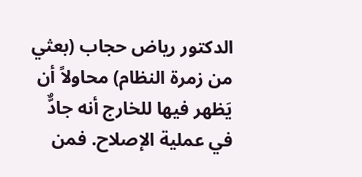الدكتور رياض حجاب (بعثي من زمرة النظام) محاولاً أن يَظهر فيها للخارج أنه جادٌّ في عملية الإصلاح. فمن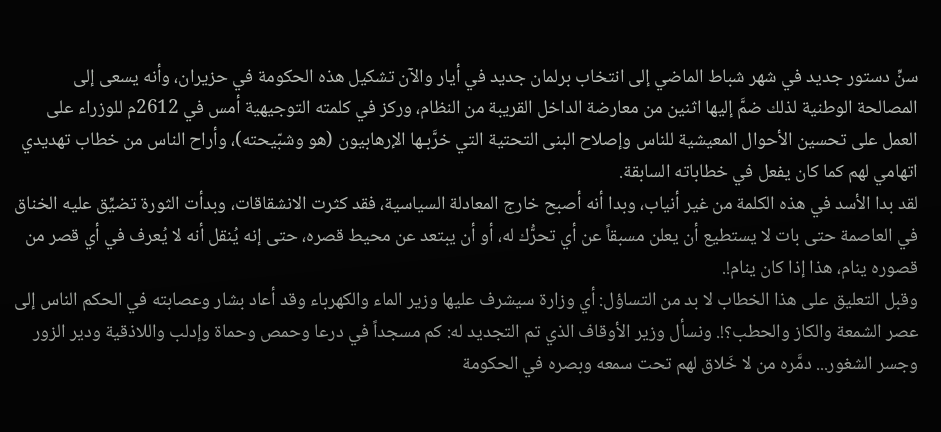سنِّ دستور جديد في شهر شباط الماضي إلى انتخاب برلمان جديد في أيار والآن تشكيل هذه الحكومة في حزيران، وأنه يسعى إلى المصالحة الوطنية لذلك ضمَّ إليها اثنين من معارضة الداخل القريبة من النظام، وركز في كلمته التوجيهية أمس في 2612م للوزراء على العمل على تحسين الأحوال المعيشية للناس وإصلاح البنى التحتية التي خرَّبـها الإرهابيون (هو وشبّيحته)، وأراح الناس من خطاب تهديدي اتهامي لهم كما كان يفعل في خطاباته السابقة.
لقد بدا الأسد في هذه الكلمة من غير أنياب، وبدا أنه أصبح خارج المعادلة السياسية، فقد كثرت الانشقاقات، وبدأت الثورة تضيِّق عليه الخناق في العاصمة حتى بات لا يستطيع أن يعلن مسبقاً عن أي تحرُّك له، أو أن يبتعد عن محيط قصره، حتى إنه يُنقل أنه لا يُعرف في أي قصر من قصوره ينام، هذا إذا كان ينام!.
وقبل التعليق على هذا الخطاب لا بد من التساؤل: أي وزارة سيشرف عليها وزير الماء والكهرباء وقد أعاد بشار وعصابته في الحكم الناس إلى عصر الشمعة والكاز والحطب؟!. ونسأل وزير الأوقاف الذي تم التجديد له: كم مسجداً في درعا وحمص وحماة وإدلب واللاذقية ودير الزور وجسر الشغور... دمَّره من لا خَلاق لهم تحت سمعه وبصره في الحكومة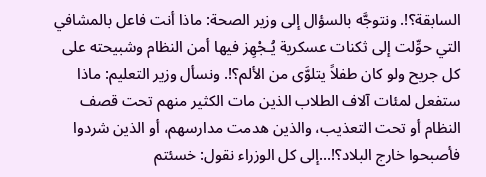السابقة؟!. ونتوجَّه بالسؤال إلى وزير الصحة: ماذا أنت فاعل بالمشافي التي حوِّلت إلى ثكنات عسكرية يُـجْهِز فيها أمن النظام وشبيحته على كل جريح ولو كان طفلاً يتلوَّى من الألم؟!. ونسأل وزير التعليم: ماذا ستفعل لمئات آلاف الطلاب الذين مات الكثير منهم تحت قصف النظام أو تحت التعذيب، والذين هدمت مدارسهم، أو الذين شردوا فأصبحوا خارج البلاد؟!...إلى كل الوزراء نقول: خسئتم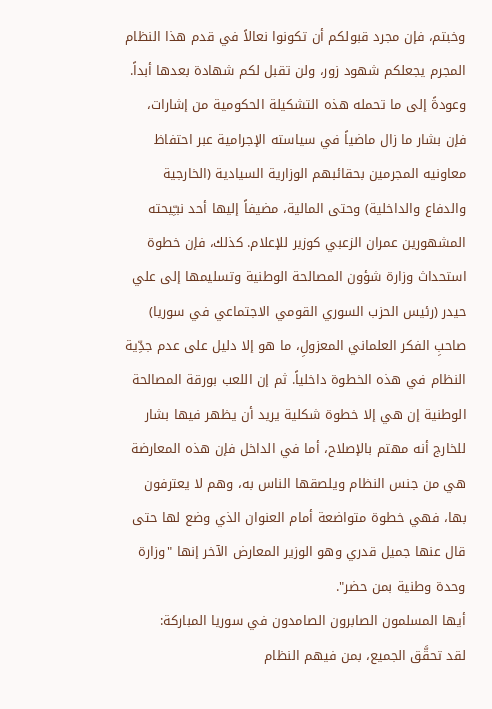وخبتم، فإن مجرد قبولكم أن تكونوا نعالاً في قدم هذا النظام المجرم يجعلكم شهود زور، ولن تقبل لكم شهادة بعدها أبداً.
وعودةً إلى ما تحمله هذه التشكيلة الحكومية من إشارات، فإن بشار ما زال ماضياً في سياسته الإجرامية عبر احتفاظ معاونيه المجرمين بحقائبهم الوزارية السيادية (الخارجية والدفاع والداخلية) وحتى المالية، مضيفاً إليها أحد نبـِّيحته المشهورين عمران الزعبي كوزير للإعلام. كذلك، فإن خطوة استحداث وزارة شؤون المصالحة الوطنية وتسليمها إلى علي حيدر (رئيس الحزب السوري القومي الاجتماعي في سوريا) صاحبِ الفكر العلماني المعزولِ، ما هو إلا دليل على عدم جدِّية النظام في هذه الخطوة داخلياً. ثم إن اللعب بورقة المصالحة الوطنية إن هي إلا خطوة شكلية يريد أن يظهر فيها بشار للخارج أنه مهتم بالإصلاح، أما في الداخل فإن هذه المعارضة هي من جنس النظام ويلصقها الناس به، وهم لا يعترفون بها، فهي خطوة متواضعة أمام العنوان الذي وضع لها حتى قال عنها جميل قدري وهو الوزير المعارض الآخر إنها "وزارة وحدة وطنية بمن حضر".
أيها المسلمون الصابرون الصامدون في سوريا المباركة:
لقد تحقَّق الجميع، بمن فيهم النظام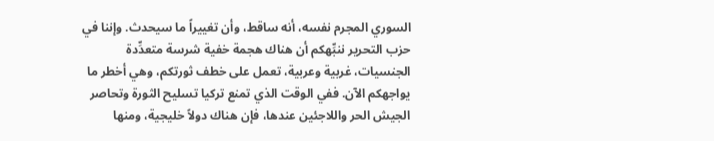السوري المجرم نفسه، أنه ساقط، وأن تغييراً ما سيحدث. وإننا في حزب التحرير ننبِّهكم أن هناك هجمة خفية شرسة متعدِّدة الجنسيات، غربية وعربية، تعمل على خطف ثورتكم، وهي أخطر ما يواجهكم الآن. ففي الوقت الذي تمنع تركيا تسليح الثورة وتحاصر الجيش الحر واللاجئين عندها، فإن هناك دولاً خليجية، ومنها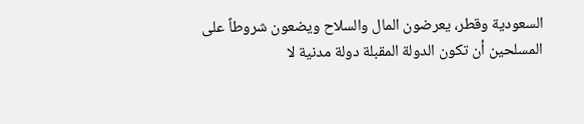السعودية وقطر، يعرضون المال والسلاح ويضعون شروطاً على المسلحين أن تكون الدولة المقبلة دولة مدنية لا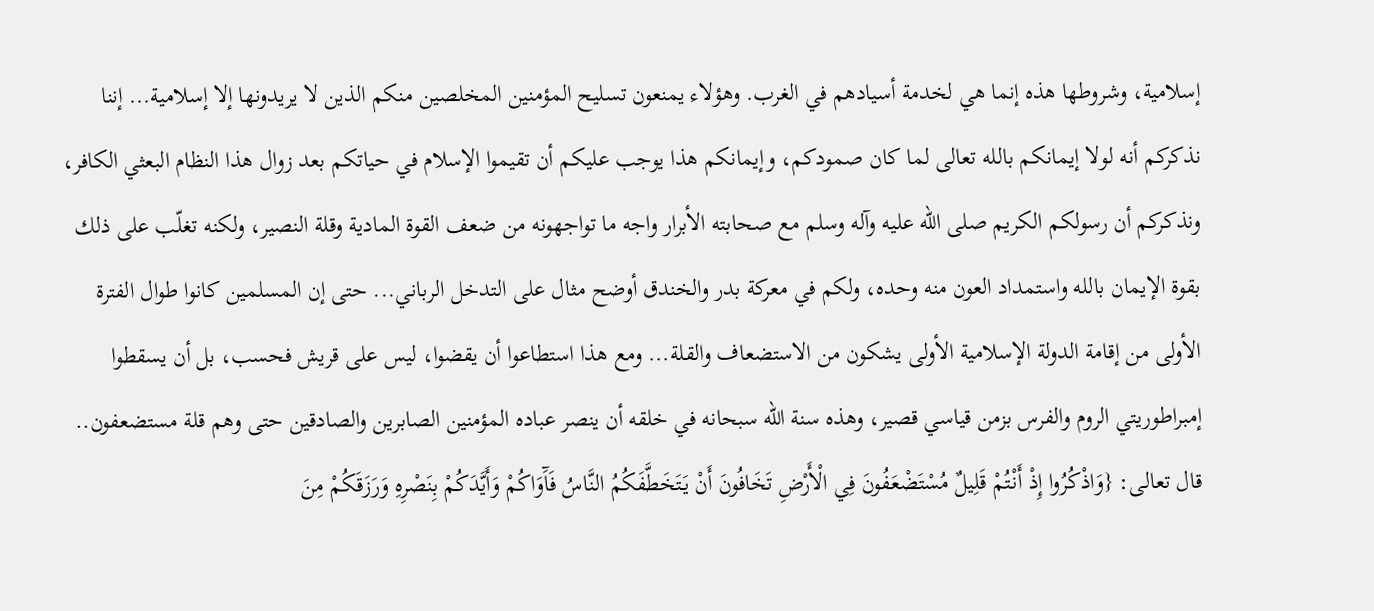إسلامية، وشروطها هذه إنما هي لخدمة أسيادهم في الغرب. وهؤلاء يمنعون تسليح المؤمنين المخلصين منكم الذين لا يريدونها إلا إسلامية... إننا نذكركم أنه لولا إيمانكم بالله تعالى لما كان صمودكم، وإيمانكم هذا يوجب عليكم أن تقيموا الإسلام في حياتكم بعد زوال هذا النظام البعثي الكافر، ونذكركم أن رسولكم الكريم صلى الله عليه وآله وسلم مع صحابته الأبرار واجه ما تواجهونه من ضعف القوة المادية وقلة النصير، ولكنه تغلّب على ذلك بقوة الإيمان بالله واستمداد العون منه وحده، ولكم في معركة بدر والخندق أوضح مثال على التدخل الرباني... حتى إن المسلمين كانوا طوال الفترة الأولى من إقامة الدولة الإسلامية الأولى يشكون من الاستضعاف والقلة... ومع هذا استطاعوا أن يقضوا، ليس على قريش فحسب، بل أن يسقطوا إمبراطوريتي الروم والفرس بزمن قياسي قصير، وهذه سنة الله سبحانه في خلقه أن ينصر عباده المؤمنين الصابرين والصادقين حتى وهم قلة مستضعفون..
قال تعالى: {وَاذْكُرُوا إِذْ أَنْتُمْ قَلِيلٌ مُسْتَضْعَفُونَ فِي الْأَرْضِ تَخَافُونَ أَنْ يَتَخَطَّفَكُمُ النَّاسُ فَآَوَاكُمْ وَأَيَّدَكُمْ بِنَصْرِهِ وَرَزَقَكُمْ مِنَ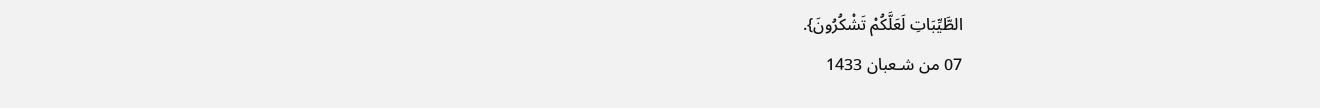الطَّيِّبَاتِ لَعَلَّكُمْ تَشْكُرُونَ}.
07 من شـعبان 1433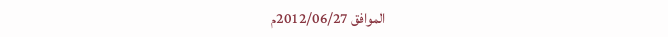الموافق 2012/06/27م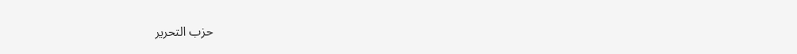حزب التحرير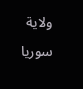ولاية سوريا